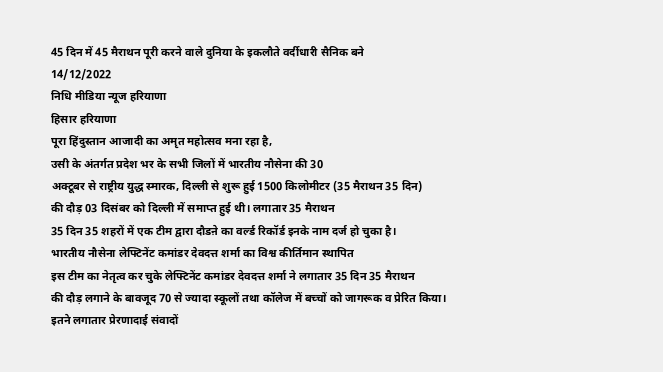45 दिन में 45 मैराथन पूरी करने वाले दुनिया के इकलौते वर्दीधारी सैनिक बने
14/12/2022
निधि मीडिया न्यूज हरियाणा
हिसार हरियाणा
पूरा हिंदुस्तान आजादी का अमृत महोत्सव मना रहा है,
उसी के अंतर्गत प्रदेश भर के सभी जिलों में भारतीय नौसेना की 30
अक्टूबर से राष्ट्रीय युद्ध स्मारक, दिल्ली से शुरू हुई 1500 किलोमीटर (35 मैराथन 35 दिन)
की दौड़ 03 दिसंबर को दिल्ली में समाप्त हुई थी। लगातार 35 मैराथन
35 दिन 35 शहरों में एक टीम द्वारा दौडऩे का वर्ल्ड रिकॉर्ड इनके नाम दर्ज हो चुका है।
भारतीय नौसेना लेफ्टिनेंट कमांडर देवदत्त शर्मा का विश्व कीर्तिमान स्थापित
इस टीम का नेतृत्व कर चुके लेफ्टिनेंट कमांडर देवदत्त शर्मा ने लगातार 35 दिन 35 मैराथन
की दौड़ लगाने के बावजूद 70 से ज्यादा स्कूलों तथा कॉलेज में बच्चों को जागरूक व प्रेरित किया।
इतने लगातार प्रेरणादाई संवादों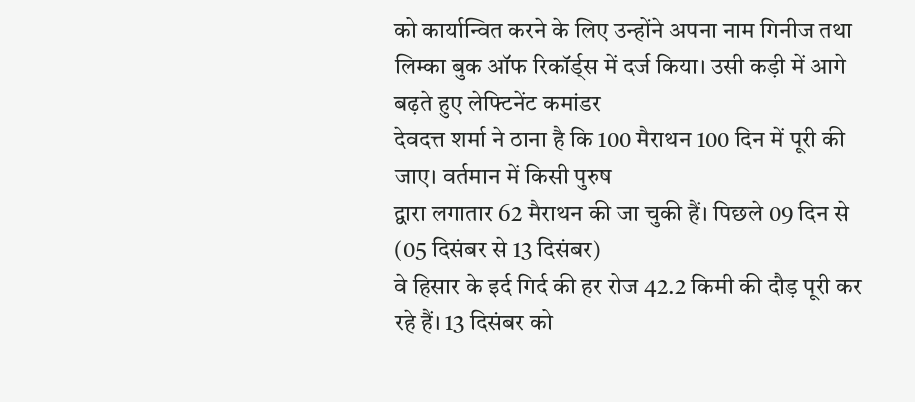को कार्यान्वित करने के लिए उन्होंने अपना नाम गिनीज तथा
लिम्का बुक ऑफ रिकॉर्ड्स में दर्ज किया। उसी कड़ी में आगे बढ़ते हुए लेफ्टिनेंट कमांडर
देवदत्त शर्मा ने ठाना है कि 100 मैराथन 100 दिन में पूरी की जाए। वर्तमान में किसी पुरुष
द्वारा लगातार 62 मैराथन की जा चुकी हैं। पिछले 09 दिन से (05 दिसंबर से 13 दिसंबर)
वे हिसार के इर्द गिर्द की हर रोज 42.2 किमी की दौड़ पूरी कर रहे हैं। 13 दिसंबर को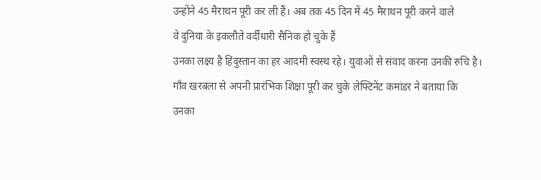उन्होंने 45 मैराथन पूरी कर ली हैं। अब तक 45 दिन में 45 मैराथन पूरी करने वाले
वे दुनिया के इकलौते वर्दीधारी सैनिक हो चुके हैं
उनका लक्ष्य है हिंदुस्तान का हर आदमी स्वस्थ रहे। युवाओं से संवाद करना उनकी रुचि है।
गाँव खरबला से अपनी प्रारंभिक शिक्षा पूरी कर चुके लेफ्टिनेंट कमांडर ने बताया कि
उनका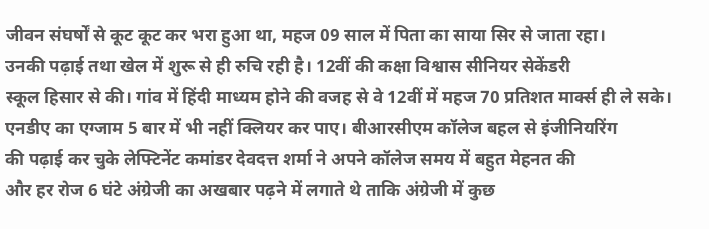जीवन संघर्षों से कूट कूट कर भरा हुआ था, महज 09 साल में पिता का साया सिर से जाता रहा।
उनकी पढ़ाई तथा खेल में शुरू से ही रुचि रही है। 12वीं की कक्षा विश्वास सीनियर सेकेंडरी
स्कूल हिसार से की। गांव में हिंदी माध्यम होने की वजह से वे 12वीं में महज 70 प्रतिशत मार्क्स ही ले सके।
एनडीए का एग्जाम 5 बार में भी नहीं क्लियर कर पाए। बीआरसीएम कॉलेज बहल से इंजीनियरिंग
की पढ़ाई कर चुके लेफ्टिनेंट कमांडर देवदत्त शर्मा ने अपने कॉलेज समय में बहुत मेहनत की
और हर रोज 6 घंटे अंग्रेजी का अखबार पढ़ने में लगाते थे ताकि अंग्रेजी में कुछ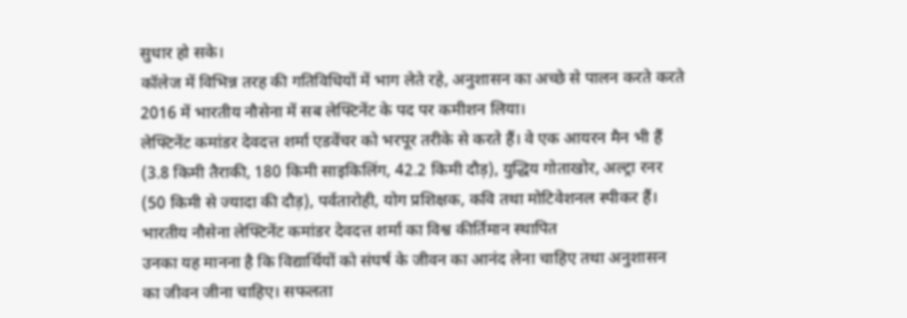सुधार हो सके।
कॉलेज में विभिन्न तरह की गतिविधियों में भाग लेते रहे, अनुशासन का अच्छे से पालन करते करते
2016 में भारतीय नौसेना में सब लेफ्टिनेंट के पद पर कमीशन लिया।
लेफ्टिनेंट कमांडर देवदत्त शर्मा एडवेंचर को भरपूर तरीके से करते हैं। वे एक आयरन मैन भी हैं
(3.8 किमी तैराकी, 180 किमी साइकिलिंग, 42.2 किमी दौड़), युद्धिय गोताखोर, अल्ट्रा रनर
(50 किमी से ज्यादा की दौड़), पर्वतारोही, योग प्रशिक्षक, कवि तथा मोटिवेशनल स्पीकर हैं।
भारतीय नौसेना लेफ्टिनेंट कमांडर देवदत्त शर्मा का विश्व कीर्तिमान स्थापित
उनका यह मानना है कि विद्यार्थियों को संघर्ष के जीवन का आनंद लेना चाहिए तथा अनुशासन
का जीवन जीना चाहिए। सफलता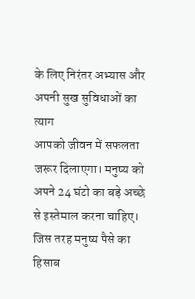के लिए निरंतर अभ्यास और अपनी सुख सुविधाओं का त्याग
आपको जीवन में सफलता जरूर दिलाएगा। मनुष्य को अपने 24 घंटो का बड़े अच्छे से इस्तेमाल करना चाहिए।
जिस तरह मनुष्य पैसे का हिसाब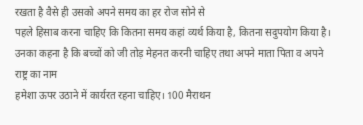रखता है वैसे ही उसको अपने समय का हर रोज सोने से
पहले हिसाब करना चाहिए कि कितना समय कहां व्यर्थ किया है, कितना सदुपयोग किया है।
उनका कहना है कि बच्चों को जी तोड़ मेहनत करनी चाहिए तथा अपने माता पिता व अपने राष्ट्र का नाम
हमेशा ऊपर उठाने में कार्यरत रहना चाहिए। 100 मैराथन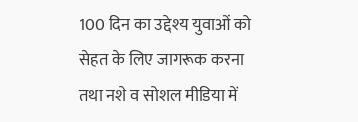100 दिन का उद्देश्य युवाओं को
सेहत के लिए जागरूक करना तथा नशे व सोशल मीडिया में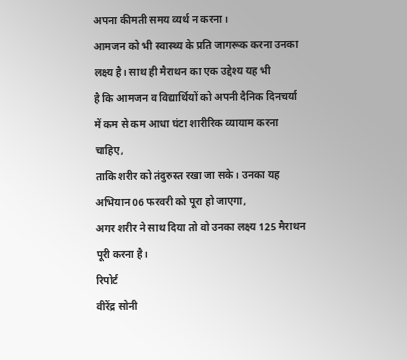अपना कीमती समय व्यर्थ न करना।
आमजन को भी स्वास्थ्य के प्रति जागरूक करना उनका लक्ष्य है। साथ ही मैराथन का एक उद्देश्य यह भी
है कि आमजन व विद्यार्थियों को अपनी दैनिक दिनचर्या में कम से कम आधा घंटा शारीरिक व्यायाम करना चाहिए,
ताकि शरीर को तंदुरुस्त रखा जा सके। उनका यह अभियान 06 फरवरी को पूरा हो जाएगा,
अगर शरीर ने साथ दिया तो वो उनका लक्ष्य 125 मैराथन पूरी करना है।
रिपोर्ट
वीरेंद्र सोनी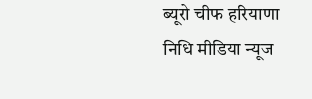ब्यूरो चीफ हरियाणा
निधि मीडिया न्यूज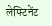लेफ्टिनेंट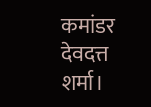कमांडर देवदत्त शर्मा।